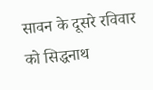सावन के दूसरे रविवार को सिद्धनाथ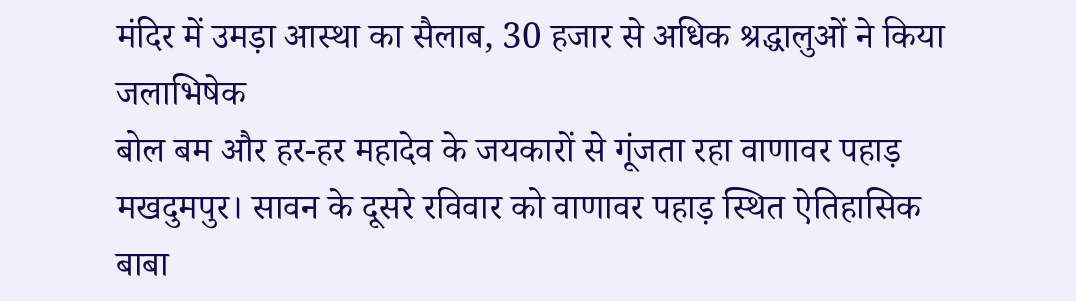मंदिर में उमड़ा आस्था का सैलाब, 30 हजार से अधिक श्रद्धालुओं ने किया जलाभिषेक
बोल बम और हर-हर महादेव के जयकारों से गूंजता रहा वाणावर पहाड़
मखदुमपुर। सावन के दूसरे रविवार को वाणावर पहाड़ स्थित ऐतिहासिक बाबा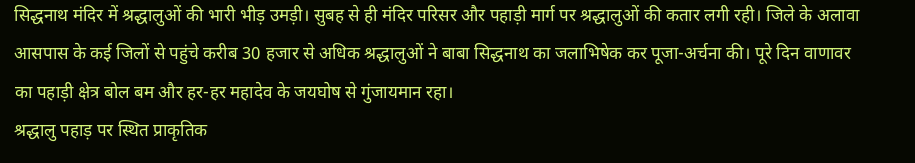सिद्धनाथ मंदिर में श्रद्धालुओं की भारी भीड़ उमड़ी। सुबह से ही मंदिर परिसर और पहाड़ी मार्ग पर श्रद्धालुओं की कतार लगी रही। जिले के अलावा आसपास के कई जिलों से पहुंचे करीब 30 हजार से अधिक श्रद्धालुओं ने बाबा सिद्धनाथ का जलाभिषेक कर पूजा-अर्चना की। पूरे दिन वाणावर का पहाड़ी क्षेत्र बोल बम और हर-हर महादेव के जयघोष से गुंजायमान रहा।
श्रद्धालु पहाड़ पर स्थित प्राकृतिक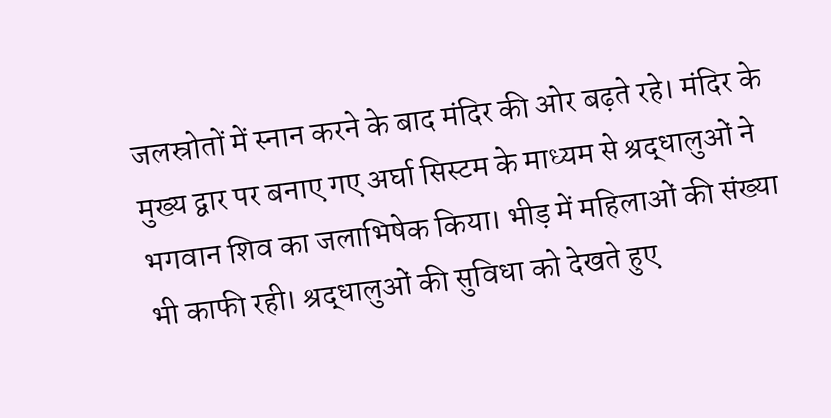जलस्रोतों में स्नान करने के बाद मंदिर की ओर बढ़ते रहे। मंदिर के मुख्य द्वार पर बनाए गए अर्घा सिस्टम के माध्यम से श्रद्धालुओं ने भगवान शिव का जलाभिषेक किया। भीड़ में महिलाओं की संख्या भी काफी रही। श्रद्धालुओं की सुविधा को देखते हुए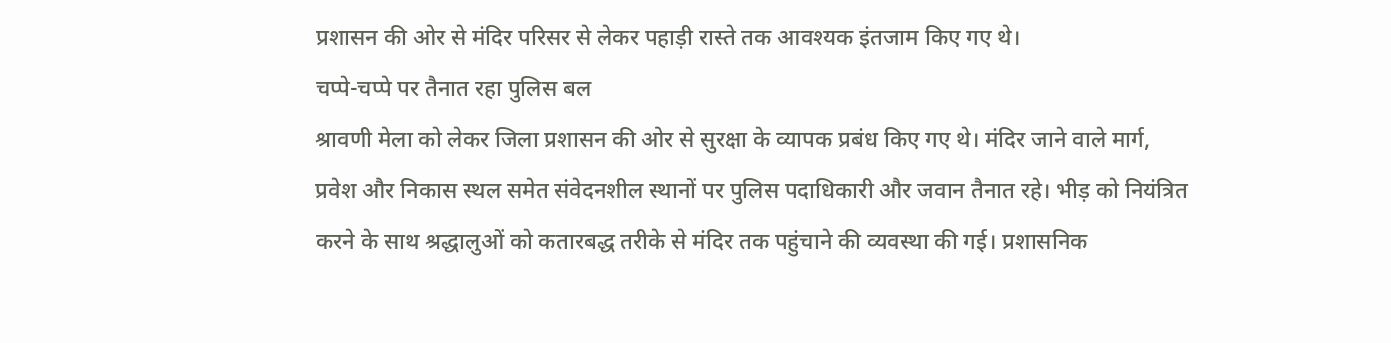प्रशासन की ओर से मंदिर परिसर से लेकर पहाड़ी रास्ते तक आवश्यक इंतजाम किए गए थे।
चप्पे-चप्पे पर तैनात रहा पुलिस बल
श्रावणी मेला को लेकर जिला प्रशासन की ओर से सुरक्षा के व्यापक प्रबंध किए गए थे। मंदिर जाने वाले मार्ग, प्रवेश और निकास स्थल समेत संवेदनशील स्थानों पर पुलिस पदाधिकारी और जवान तैनात रहे। भीड़ को नियंत्रित करने के साथ श्रद्धालुओं को कतारबद्ध तरीके से मंदिर तक पहुंचाने की व्यवस्था की गई। प्रशासनिक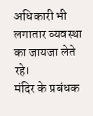अधिकारी भी लगातार व्यवस्था का जायजा लेते रहे।
मंदिर के प्रबंधक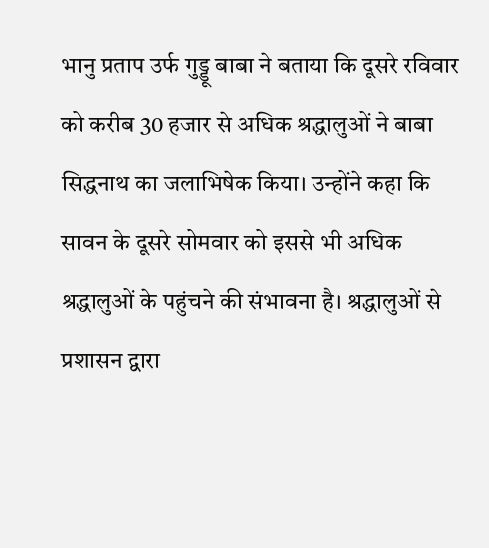भानु प्रताप उर्फ गुड्डू बाबा ने बताया कि दूसरे रविवार को करीब 30 हजार से अधिक श्रद्धालुओं ने बाबा सिद्धनाथ का जलाभिषेक किया। उन्होंने कहा कि सावन के दूसरे सोमवार को इससे भी अधिक श्रद्धालुओं के पहुंचने की संभावना है। श्रद्धालुओं से प्रशासन द्वारा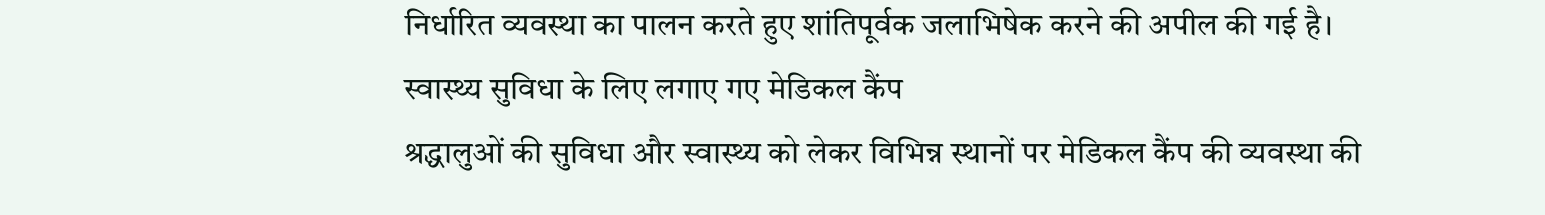निर्धारित व्यवस्था का पालन करते हुए शांतिपूर्वक जलाभिषेक करने की अपील की गई है।
स्वास्थ्य सुविधा के लिए लगाए गए मेडिकल कैंप
श्रद्धालुओं की सुविधा और स्वास्थ्य को लेकर विभिन्न स्थानों पर मेडिकल कैंप की व्यवस्था की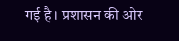गई है। प्रशासन की ओर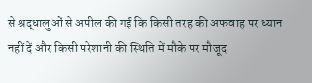से श्रद्धालुओं से अपील की गई कि किसी तरह की अफवाह पर ध्यान नहीं दें और किसी परेशानी की स्थिति में मौके पर मौजूद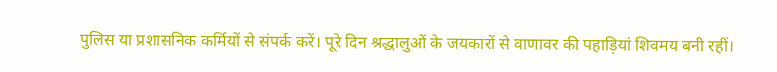पुलिस या प्रशासनिक कर्मियों से संपर्क करें। पूरे दिन श्रद्धालुओं के जयकारों से वाणावर की पहाड़ियां शिवमय बनी रहीं।